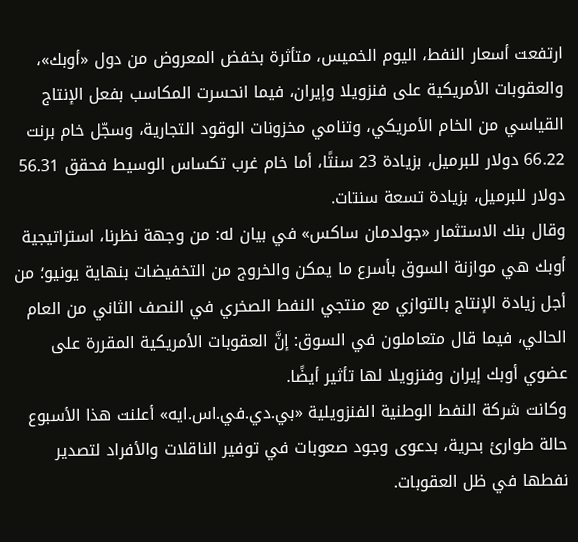ارتفعت أسعار النفط، اليوم الخميس، متأثرة بخفض المعروض من دول «أوبك»، والعقوبات الأمريكية على فنزويلا وإيران، فيما انحسرت المكاسب بفعل الإنتاج القياسي من الخام الأمريكي، وتنامي مخزونات الوقود التجارية، وسجّل خام برنت 66.22 دولار للبرميل، بزيادة 23 سنتًا، أما خام غرب تكساس الوسيط فحقق 56.31 دولار للبرميل، بزيادة تسعة سنتات.
وقال بنك الاستثمار «جولدمان ساكس» في بيان له: من وجهة نظرنا، استراتيجية أوبك هي موازنة السوق بأسرع ما يمكن والخروج من التخفيضات بنهاية يونيو؛ من أجل زيادة الإنتاج بالتوازي مع منتجي النفط الصخري في النصف الثاني من العام الحالي، فيما قال متعاملون في السوق: إنَّ العقوبات الأمريكية المقررة على عضوي أوبك إيران وفنزويلا لها تأثير أيضًا.
وكانت شركة النفط الوطنية الفنزويلية «بي.دي.في.اس.ايه» أعلنت هذا الأسبوع حالة طوارئ بحرية، بدعوى وجود صعوبات في توفير الناقلات والأفراد لتصدير نفطها في ظل العقوبات.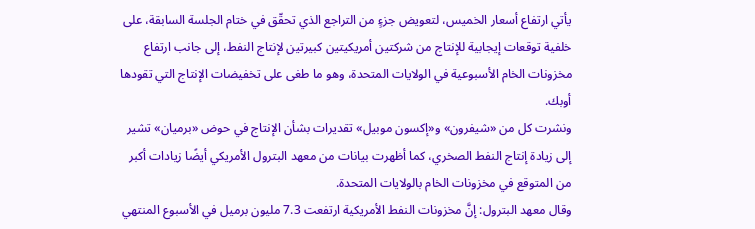يأتي ارتفاع أسعار الخميس، لتعويض جزءٍ من التراجع الذي تحقّق في ختام الجلسة السابقة، على خلفية توقعات إيجابية للإنتاج من شركتين أمريكيتين كبيرتين لإنتاج النفط، إلى جانب ارتفاع مخزونات الخام الأسبوعية في الولايات المتحدة، وهو ما طغى على تخفيضات الإنتاج التي تقودها أوبك.
ونشرت كل من «شيفرون» و«إكسون موبيل» تقديرات بشأن الإنتاج في حوض «برميان» تشير إلى زيادة إنتاج النفط الصخري، كما أظهرت بيانات من معهد البترول الأمريكي أيضًا زيادات أكبر من المتوقع في مخزونات الخام بالولايات المتحدة.
وقال معهد البترول: إنَّ مخزونات النفط الأمريكية ارتفعت 7.3 مليون برميل في الأسبوع المنتهي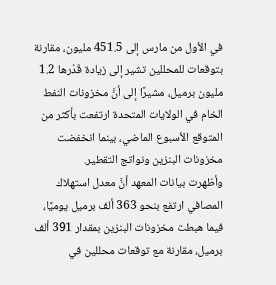في الأول من مارس إلى 451.5 مليون، مقارنة بتوقعات للمحللين تشير إلى زيادة قَدْرها 1.2 مليون برميل، مشيرًا إلى أنَّ مخزونات النفط الخام في الولايات المتحدة ارتفعت بأكثر من المتوقع الأسبوع الماضي، بينما انخفضت مخزونات البنزين ونواتج التقطير.
وأظهرت بيانات المعهد أنَّ معدل استهلاك المصافي ارتفع بنحو 363 ألف برميل يوميًا، فيما هبطت مخزونات البنزين بمقدار 391 ألف برميل، مقارنة مع توقعات محللين في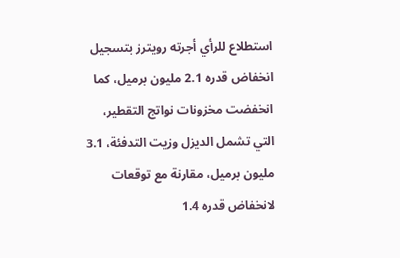استطلاع للرأي أجرته رويترز بتسجيل انخفاض قدره 2.1 مليون برميل، كما انخفضت مخزونات نواتج التقطير، التي تشمل الديزل وزيت التدفئة، 3.1 مليون برميل، مقارنة مع توقعات لانخفاض قدره 1.4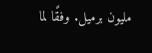مليون برميل. وفقًا لما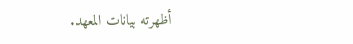أظهرته بيانات المعهد.